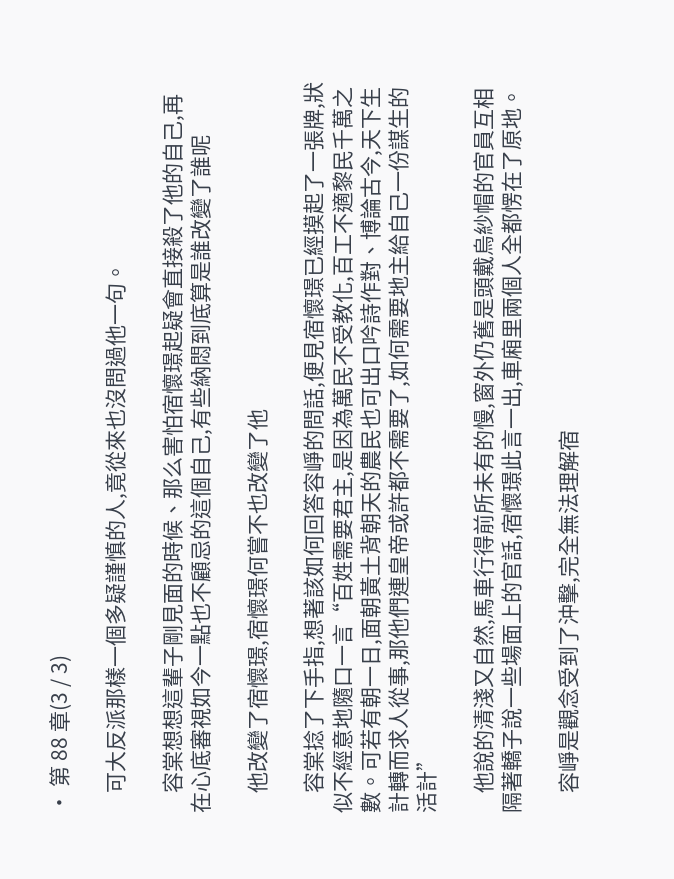• 第 88 章(3 / 3)

    可大反派那樣一個多疑謹慎的人,竟從來也沒問過他一句。

    容棠想想這輩子剛見面的時候、那么害怕宿懷璟起疑會直接殺了他的自己,再在心底審視如今一點也不顧忌的這個自己,有些納悶到底算是誰改變了誰呢

    他改變了宿懷璟,宿懷璟何嘗不也改變了他

    容棠捻了下手指,想著該如何回答容崢的問話,便見宿懷璟已經摸起了一張牌,狀似不經意地隨口一言“百姓需要君主,是因為萬民不受教化,百工不適黎民千萬之數。可若有朝一日,面朝黃土背朝天的農民也可出口吟詩作對、博論古今,天下生計轉而求人從事,那他們連皇帝或許都不需要了,如何需要地主給自己一份謀生的活計”

    他說的清淺又自然,馬車行得前所未有的慢,窗外仍舊是頭戴烏紗帽的官員互相隔著轎子說一些場面上的官話,宿懷璟此言一出,車廂里兩個人全都愣在了原地。

    容崢是觀念受到了沖擊,完全無法理解宿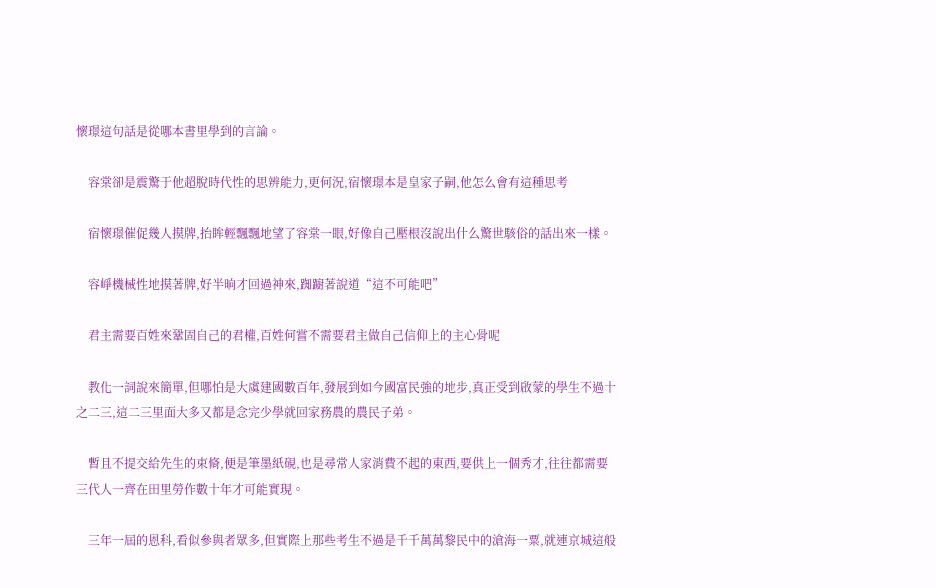懷璟這句話是從哪本書里學到的言論。

    容棠卻是震驚于他超脫時代性的思辨能力,更何況,宿懷璟本是皇家子嗣,他怎么會有這種思考

    宿懷璟催促幾人摸牌,抬眸輕飄飄地望了容棠一眼,好像自己壓根沒說出什么驚世駭俗的話出來一樣。

    容崢機械性地摸著牌,好半晌才回過神來,踟躕著說道“這不可能吧”

    君主需要百姓來鞏固自己的君權,百姓何嘗不需要君主做自己信仰上的主心骨呢

    教化一詞說來簡單,但哪怕是大虞建國數百年,發展到如今國富民強的地步,真正受到啟蒙的學生不過十之二三,這二三里面大多又都是念完少學就回家務農的農民子弟。

    暫且不提交給先生的束脩,便是筆墨紙硯,也是尋常人家消費不起的東西,要供上一個秀才,往往都需要三代人一齊在田里勞作數十年才可能實現。

    三年一屆的恩科,看似參與者眾多,但實際上那些考生不過是千千萬萬黎民中的滄海一粟,就連京城這般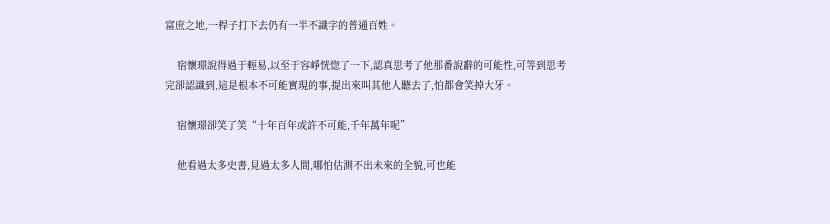富庶之地,一桿子打下去仍有一半不識字的普通百姓。

    宿懷璟說得過于輕易,以至于容崢恍惚了一下,認真思考了他那番說辭的可能性,可等到思考完卻認識到,這是根本不可能實現的事,提出來叫其他人聽去了,怕都會笑掉大牙。

    宿懷璟卻笑了笑“十年百年或許不可能,千年萬年呢”

    他看過太多史書,見過太多人間,哪怕估測不出未來的全貌,可也能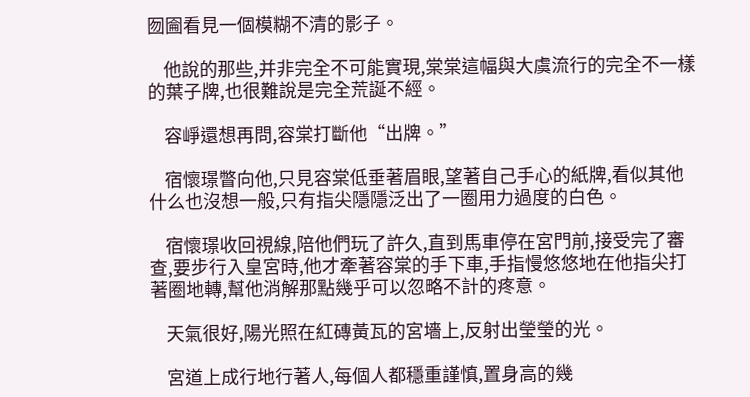囫圇看見一個模糊不清的影子。

    他說的那些,并非完全不可能實現,棠棠這幅與大虞流行的完全不一樣的葉子牌,也很難說是完全荒誕不經。

    容崢還想再問,容棠打斷他“出牌。”

    宿懷璟瞥向他,只見容棠低垂著眉眼,望著自己手心的紙牌,看似其他什么也沒想一般,只有指尖隱隱泛出了一圈用力過度的白色。

    宿懷璟收回視線,陪他們玩了許久,直到馬車停在宮門前,接受完了審查,要步行入皇宮時,他才牽著容棠的手下車,手指慢悠悠地在他指尖打著圈地轉,幫他消解那點幾乎可以忽略不計的疼意。

    天氣很好,陽光照在紅磚黃瓦的宮墻上,反射出瑩瑩的光。

    宮道上成行地行著人,每個人都穩重謹慎,置身高的幾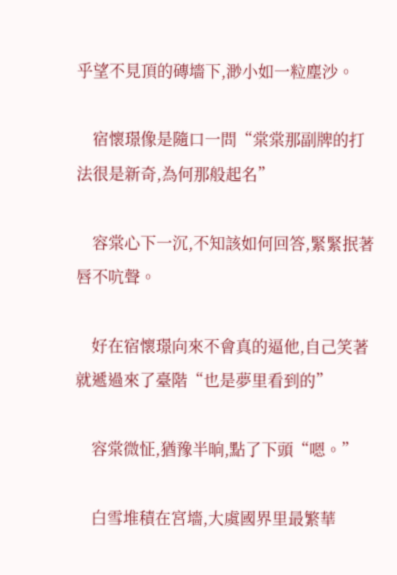乎望不見頂的磚墻下,渺小如一粒塵沙。

    宿懷璟像是隨口一問“棠棠那副牌的打法很是新奇,為何那般起名”

    容棠心下一沉,不知該如何回答,緊緊抿著唇不吭聲。

    好在宿懷璟向來不會真的逼他,自己笑著就遞過來了臺階“也是夢里看到的”

    容棠微怔,猶豫半晌,點了下頭“嗯。”

    白雪堆積在宮墻,大虞國界里最繁華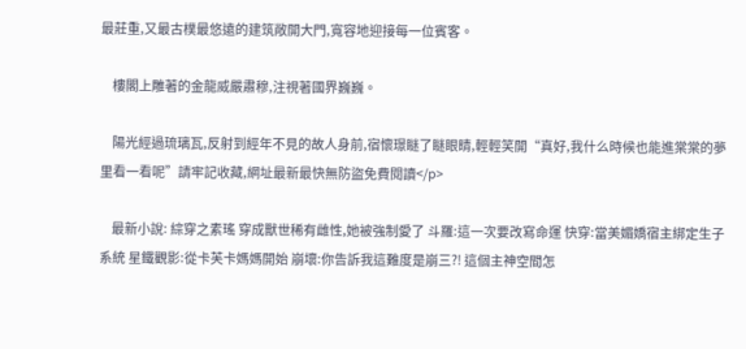最莊重,又最古樸最悠遠的建筑敞開大門,寬容地迎接每一位賓客。

    樓閣上雕著的金龍威嚴肅穆,注視著國界巍巍。

    陽光經過琉璃瓦,反射到經年不見的故人身前,宿懷璟瞇了瞇眼睛,輕輕笑開“真好,我什么時候也能進棠棠的夢里看一看呢”請牢記收藏,網址最新最快無防盜免費閱讀</p>

    最新小說: 綜穿之素瑤 穿成獸世稀有雌性,她被強制愛了 斗羅:這一次要改寫命運 快穿:當美媚嬌宿主綁定生子系統 星鐵觀影:從卡芙卡媽媽開始 崩壞:你告訴我這難度是崩三?! 這個主神空間怎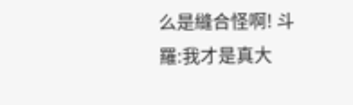么是縫合怪啊! 斗羅:我才是真大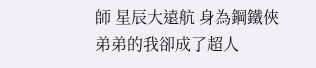師 星辰大遠航 身為鋼鐵俠弟弟的我卻成了超人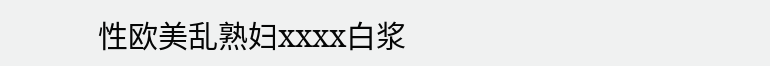性欧美乱熟妇xxxx白浆